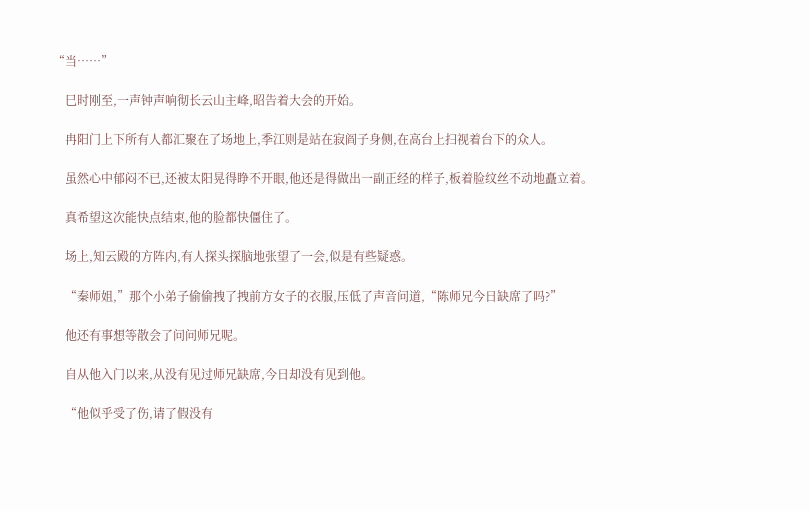“当……”

    巳时刚至,一声钟声响彻长云山主峰,昭告着大会的开始。

    冉阳门上下所有人都汇聚在了场地上,季江则是站在寂阎子身侧,在高台上扫视着台下的众人。

    虽然心中郁闷不已,还被太阳晃得睁不开眼,他还是得做出一副正经的样子,板着脸纹丝不动地矗立着。

    真希望这次能快点结束,他的脸都快僵住了。

    场上,知云殿的方阵内,有人探头探脑地张望了一会,似是有些疑惑。

    “秦师姐,”那个小弟子偷偷拽了拽前方女子的衣服,压低了声音问道,“陈师兄今日缺席了吗?”

    他还有事想等散会了问问师兄呢。

    自从他入门以来,从没有见过师兄缺席,今日却没有见到他。

    “他似乎受了伤,请了假没有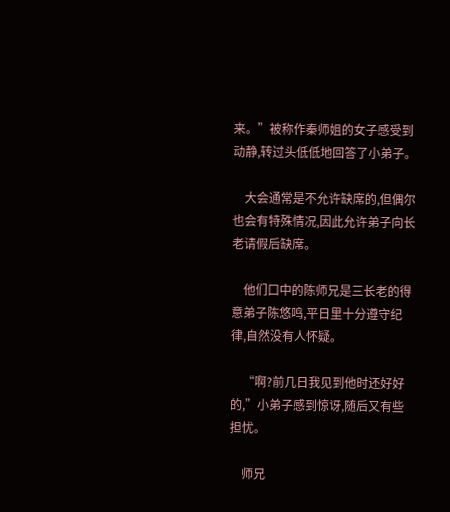来。”被称作秦师姐的女子感受到动静,转过头低低地回答了小弟子。

    大会通常是不允许缺席的,但偶尔也会有特殊情况,因此允许弟子向长老请假后缺席。

    他们口中的陈师兄是三长老的得意弟子陈悠鸣,平日里十分遵守纪律,自然没有人怀疑。

    “啊?前几日我见到他时还好好的,”小弟子感到惊讶,随后又有些担忧。

    师兄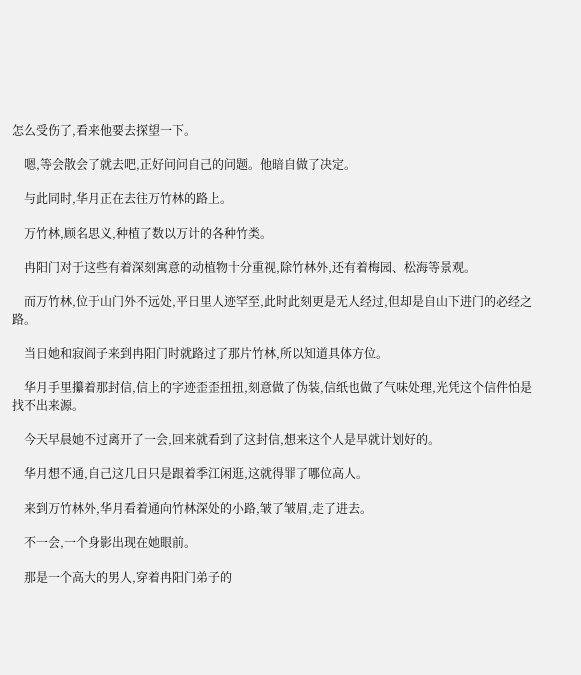怎么受伤了,看来他要去探望一下。

    嗯,等会散会了就去吧,正好问问自己的问题。他暗自做了决定。

    与此同时,华月正在去往万竹林的路上。

    万竹林,顾名思义,种植了数以万计的各种竹类。

    冉阳门对于这些有着深刻寓意的动植物十分重视,除竹林外,还有着梅园、松海等景观。

    而万竹林,位于山门外不远处,平日里人迹罕至,此时此刻更是无人经过,但却是自山下进门的必经之路。

    当日她和寂阎子来到冉阳门时就路过了那片竹林,所以知道具体方位。

    华月手里攥着那封信,信上的字迹歪歪扭扭,刻意做了伪装,信纸也做了气味处理,光凭这个信件怕是找不出来源。

    今天早晨她不过离开了一会,回来就看到了这封信,想来这个人是早就计划好的。

    华月想不通,自己这几日只是跟着季江闲逛,这就得罪了哪位高人。

    来到万竹林外,华月看着通向竹林深处的小路,皱了皱眉,走了进去。

    不一会,一个身影出现在她眼前。

    那是一个高大的男人,穿着冉阳门弟子的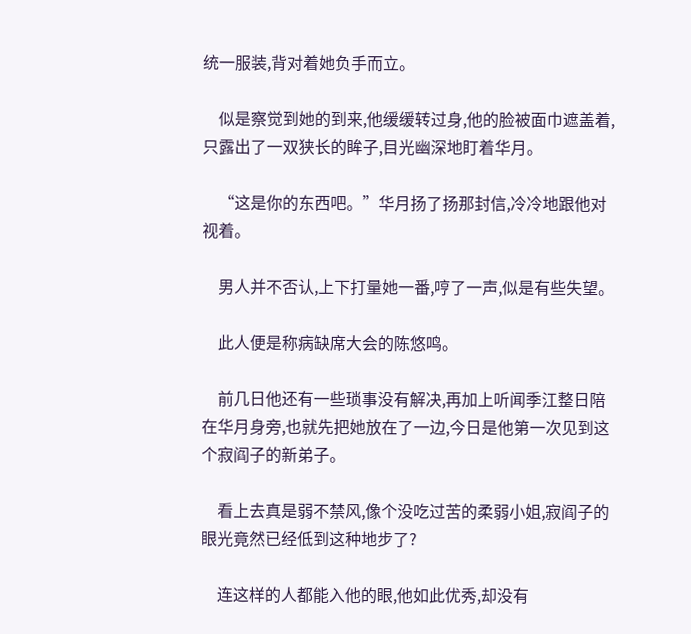统一服装,背对着她负手而立。

    似是察觉到她的到来,他缓缓转过身,他的脸被面巾遮盖着,只露出了一双狭长的眸子,目光幽深地盯着华月。

    “这是你的东西吧。”华月扬了扬那封信,冷冷地跟他对视着。

    男人并不否认,上下打量她一番,哼了一声,似是有些失望。

    此人便是称病缺席大会的陈悠鸣。

    前几日他还有一些琐事没有解决,再加上听闻季江整日陪在华月身旁,也就先把她放在了一边,今日是他第一次见到这个寂阎子的新弟子。

    看上去真是弱不禁风,像个没吃过苦的柔弱小姐,寂阎子的眼光竟然已经低到这种地步了?

    连这样的人都能入他的眼,他如此优秀,却没有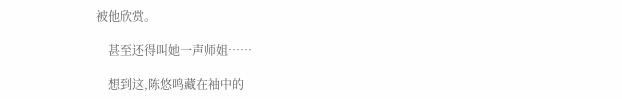被他欣赏。

    甚至还得叫她一声师姐……

    想到这,陈悠鸣藏在袖中的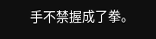手不禁握成了拳。